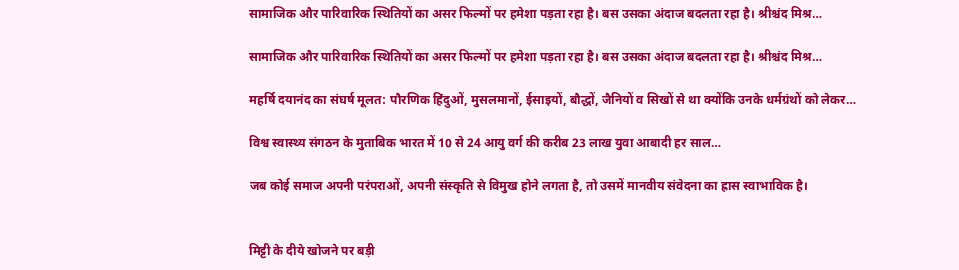सामाजिक और पारिवारिक स्थितियों का असर फिल्मों पर हमेशा पड़ता रहा है। बस उसका अंदाज बदलता रहा है। श्रीश्चंद मिश्र…

सामाजिक और पारिवारिक स्थितियों का असर फिल्मों पर हमेशा पड़ता रहा है। बस उसका अंदाज बदलता रहा है। श्रीश्चंद मिश्र…

महर्षि दयानंद का संघर्ष मूलत: पौरणिक हिंदुओं, मुसलमानों, ईसाइयों, बौद्धों, जैनियों व सिखों से था क्योंकि उनके धर्मग्रंथों को लेकर…

विश्व स्वास्थ्य संगठन के मुताबिक भारत में 10 से 24 आयु वर्ग की करीब 23 लाख युवा आबादी हर साल…

जब कोई समाज अपनी परंपराओं, अपनी संस्कृति से विमुख होने लगता है, तो उसमें मानवीय संवेदना का ह्रास स्वाभाविक है।


मिट्टी के दीये खोजने पर बड़ी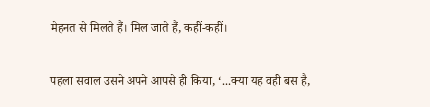मेहनत से मिलते हैं। मिल जाते हैं, कहीं-कहीं।

पहला सवाल उसने अपने आपसे ही किया, ‘...क्या यह वही बस है,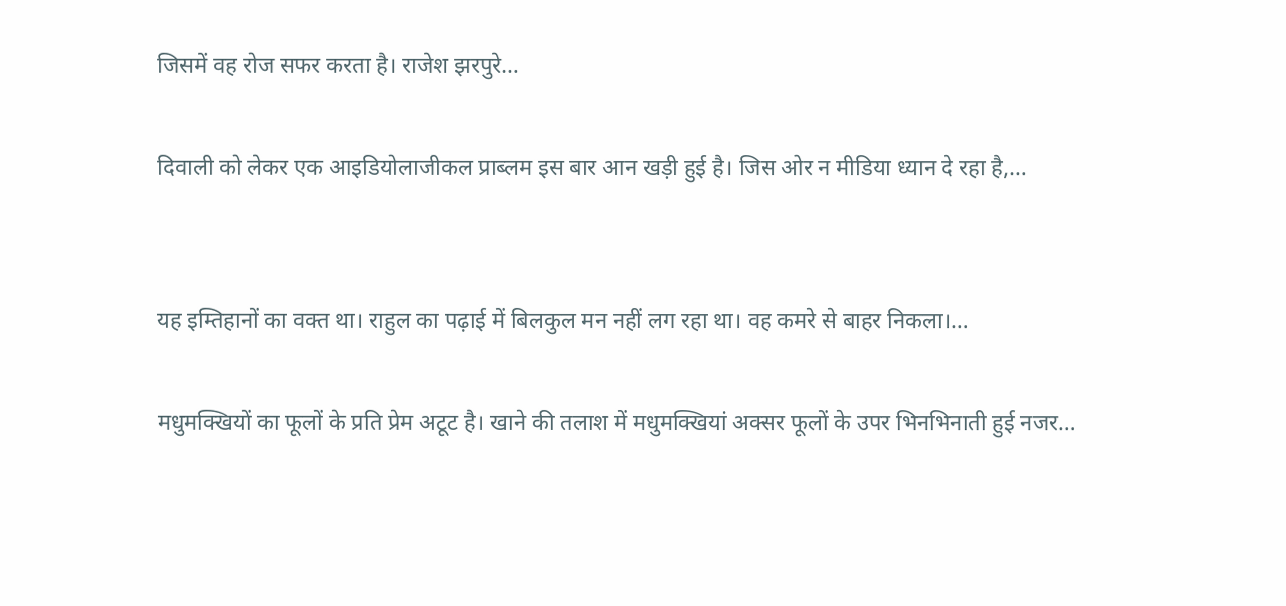जिसमें वह रोज सफर करता है। राजेश झरपुरे…

दिवाली को लेकर एक आइडियोलाजीकल प्राब्लम इस बार आन खड़ी हुई है। जिस ओर न मीडिया ध्यान दे रहा है,…


यह इम्तिहानों का वक्त था। राहुल का पढ़ाई में बिलकुल मन नहीं लग रहा था। वह कमरे से बाहर निकला।…

मधुमक्खियों का फूलों के प्रति प्रेम अटूट है। खाने की तलाश में मधुमक्खियां अक्सर फूलों के उपर भिनभिनाती हुई नजर…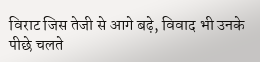विराट जिस तेजी से आगे बढ़े, विवाद भी उनके पीछे चलते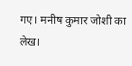गए। मनीष कुमार जोशी का लेख।